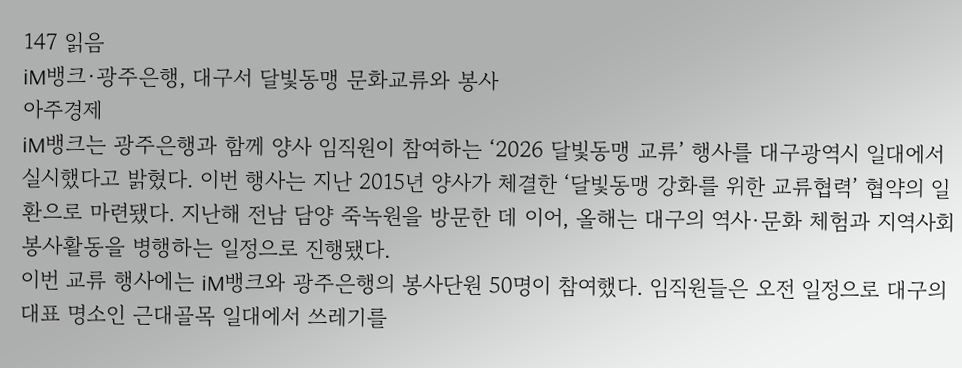147 읽음
iM뱅크·광주은행, 대구서 달빛동맹 문화교류와 봉사
아주경제
iM뱅크는 광주은행과 함께 양사 임직원이 참여하는 ‘2026 달빛동맹 교류’ 행사를 대구광역시 일대에서 실시했다고 밝혔다. 이번 행사는 지난 2015년 양사가 체결한 ‘달빛동맹 강화를 위한 교류협력’ 협약의 일환으로 마련됐다. 지난해 전남 담양 죽녹원을 방문한 데 이어, 올해는 대구의 역사·문화 체험과 지역사회 봉사활동을 병행하는 일정으로 진행됐다.
이번 교류 행사에는 iM뱅크와 광주은행의 봉사단원 50명이 참여했다. 임직원들은 오전 일정으로 대구의 대표 명소인 근대골목 일대에서 쓰레기를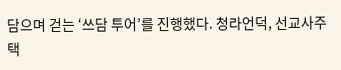담으며 걷는 ‘쓰담 투어’를 진행했다. 청라언덕, 선교사주택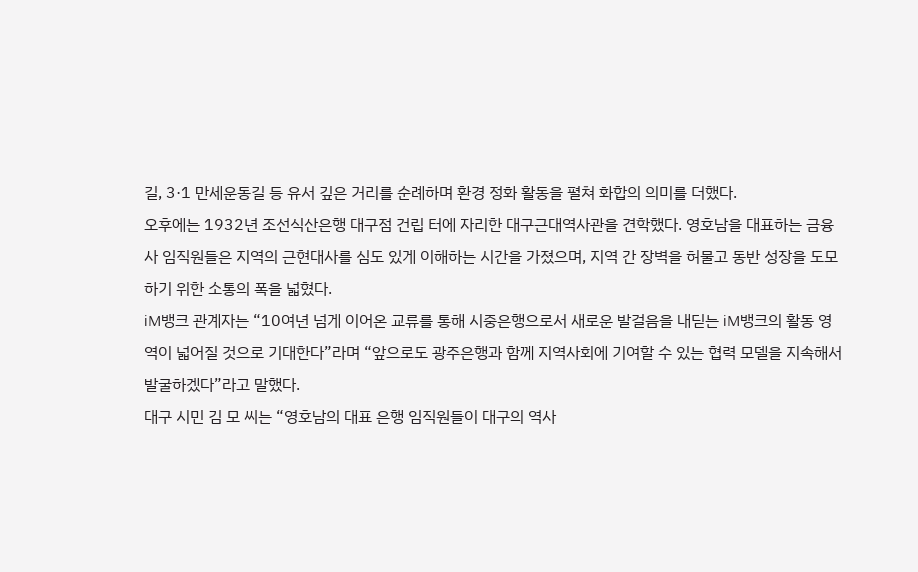길, 3·1 만세운동길 등 유서 깊은 거리를 순례하며 환경 정화 활동을 펼쳐 화합의 의미를 더했다.
오후에는 1932년 조선식산은행 대구점 건립 터에 자리한 대구근대역사관을 견학했다. 영호남을 대표하는 금융사 임직원들은 지역의 근현대사를 심도 있게 이해하는 시간을 가졌으며, 지역 간 장벽을 허물고 동반 성장을 도모하기 위한 소통의 폭을 넓혔다.
iM뱅크 관계자는 “10여년 넘게 이어온 교류를 통해 시중은행으로서 새로운 발걸음을 내딛는 iM뱅크의 활동 영역이 넓어질 것으로 기대한다”라며 “앞으로도 광주은행과 함께 지역사회에 기여할 수 있는 협력 모델을 지속해서 발굴하겠다”라고 말했다.
대구 시민 김 모 씨는 “영호남의 대표 은행 임직원들이 대구의 역사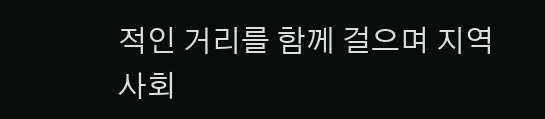적인 거리를 함께 걸으며 지역 사회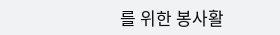를 위한 봉사활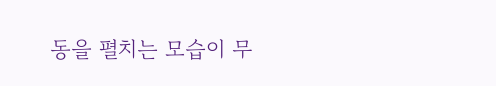동을 펼치는 모습이 무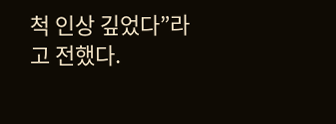척 인상 깊었다”라고 전했다.